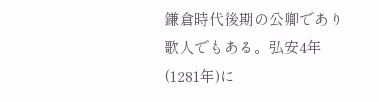鎌倉時代後期の公卿であり歌人でもある。弘安4年(1281年)に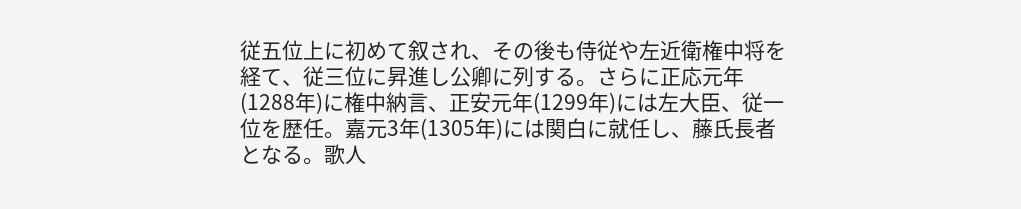従五位上に初めて叙され、その後も侍従や左近衛権中将を経て、従三位に昇進し公卿に列する。さらに正応元年(1288年)に権中納言、正安元年(1299年)には左大臣、従一位を歴任。嘉元3年(1305年)には関白に就任し、藤氏長者となる。歌人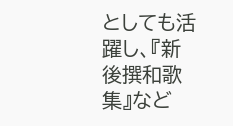としても活躍し、『新後撰和歌集』など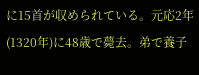に15首が収められている。元応2年(1320年)に48歳で薨去。弟で養子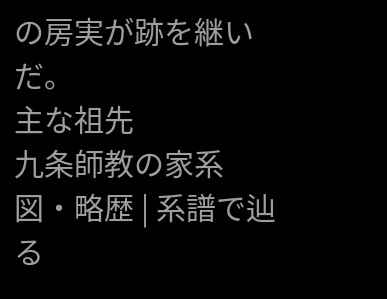の房実が跡を継いだ。
主な祖先
九条師教の家系図・略歴 | 系譜で辿る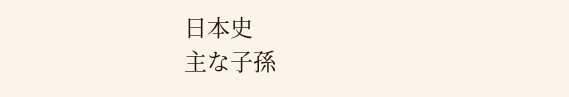日本史
主な子孫